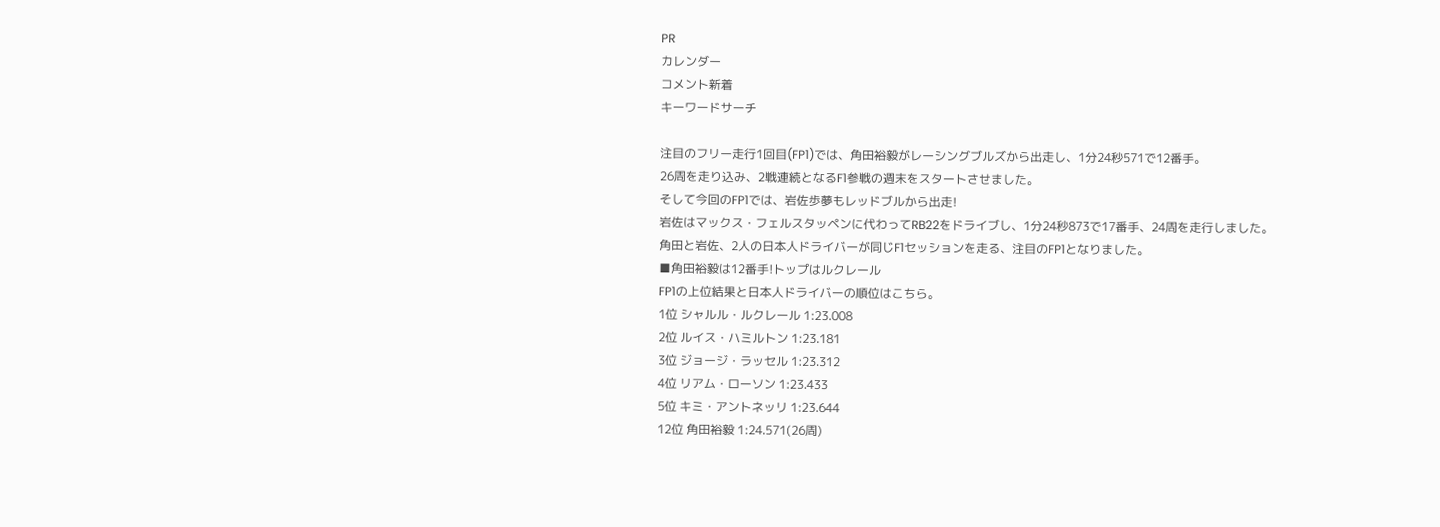PR
カレンダー
コメント新着
キーワードサーチ

注目のフリー走行1回目(FP1)では、角田裕毅がレーシングブルズから出走し、1分24秒571で12番手。
26周を走り込み、2戦連続となるF1参戦の週末をスタートさせました。
そして今回のFP1では、岩佐歩夢もレッドブルから出走!
岩佐はマックス・フェルスタッペンに代わってRB22をドライブし、1分24秒873で17番手、24周を走行しました。
角田と岩佐、2人の日本人ドライバーが同じF1セッションを走る、注目のFP1となりました。
■角田裕毅は12番手!トップはルクレール
FP1の上位結果と日本人ドライバーの順位はこちら。
1位 シャルル・ルクレール 1:23.008
2位 ルイス・ハミルトン 1:23.181
3位 ジョージ・ラッセル 1:23.312
4位 リアム・ローソン 1:23.433
5位 キミ・アントネッリ 1:23.644
12位 角田裕毅 1:24.571(26周)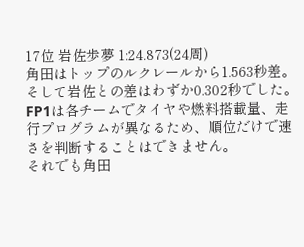17位 岩佐歩夢 1:24.873(24周)
角田はトップのルクレールから1.563秒差。
そして岩佐との差はわずか0.302秒でした。
FP1は各チームでタイヤや燃料搭載量、走行プログラムが異なるため、順位だけで速さを判断することはできません。
それでも角田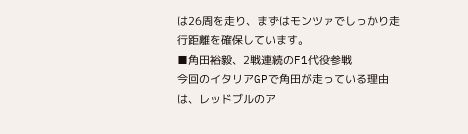は26周を走り、まずはモンツァでしっかり走行距離を確保しています。
■角田裕毅、2戦連続のF1代役参戦
今回のイタリアGPで角田が走っている理由は、レッドブルのア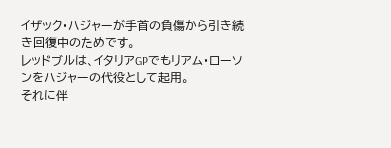イザック・ハジャーが手首の負傷から引き続き回復中のためです。
レッドブルは、イタリアGPでもリアム・ローソンをハジャーの代役として起用。
それに伴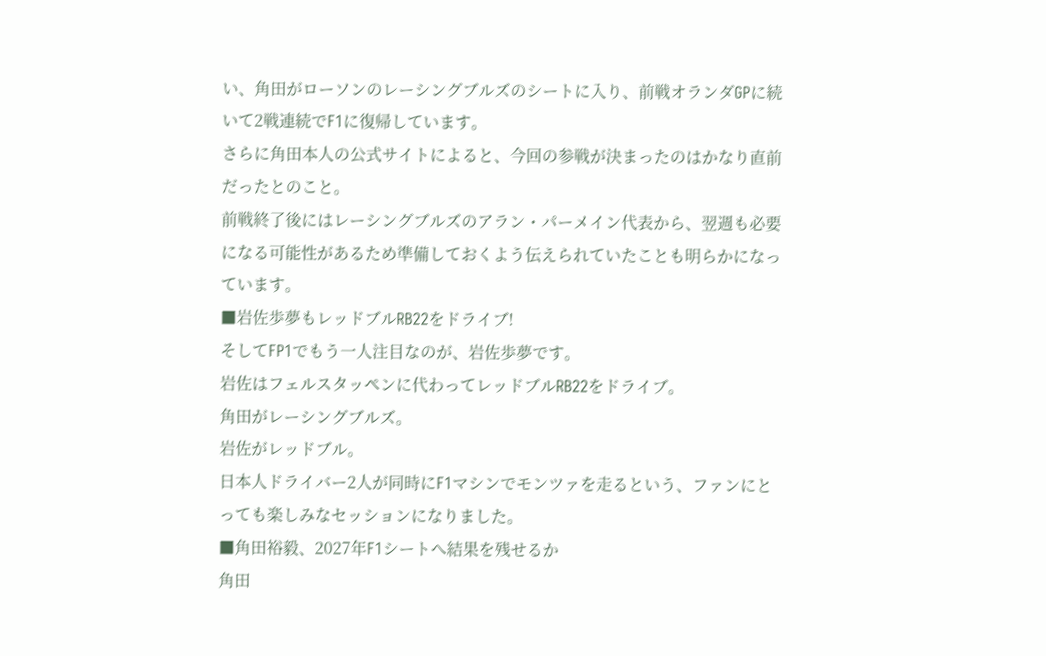い、角田がローソンのレーシングブルズのシートに入り、前戦オランダGPに続いて2戦連続でF1に復帰しています。
さらに角田本人の公式サイトによると、今回の参戦が決まったのはかなり直前だったとのこと。
前戦終了後にはレーシングブルズのアラン・パーメイン代表から、翌週も必要になる可能性があるため準備しておくよう伝えられていたことも明らかになっています。
■岩佐歩夢もレッドブルRB22をドライブ!
そしてFP1でもう一人注目なのが、岩佐歩夢です。
岩佐はフェルスタッペンに代わってレッドブルRB22をドライブ。
角田がレーシングブルズ。
岩佐がレッドブル。
日本人ドライバー2人が同時にF1マシンでモンツァを走るという、ファンにとっても楽しみなセッションになりました。
■角田裕毅、2027年F1シートへ結果を残せるか
角田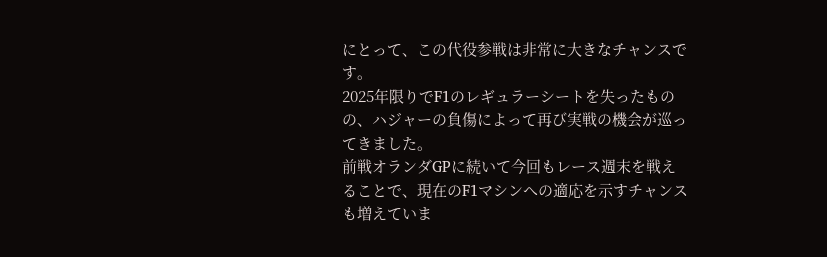にとって、この代役参戦は非常に大きなチャンスです。
2025年限りでF1のレギュラーシートを失ったものの、ハジャーの負傷によって再び実戦の機会が巡ってきました。
前戦オランダGPに続いて今回もレース週末を戦えることで、現在のF1マシンへの適応を示すチャンスも増えていま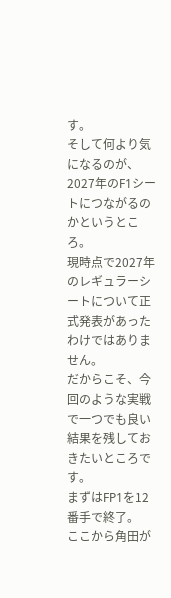す。
そして何より気になるのが、2027年のF1シートにつながるのかというところ。
現時点で2027年のレギュラーシートについて正式発表があったわけではありません。
だからこそ、今回のような実戦で一つでも良い結果を残しておきたいところです。
まずはFP1を12番手で終了。
ここから角田が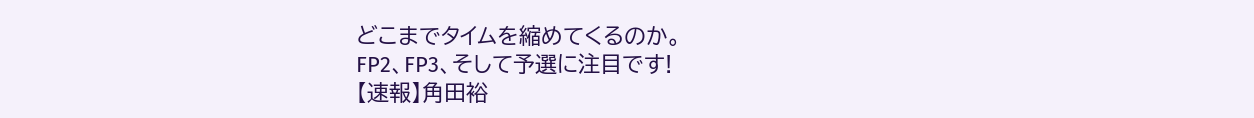どこまでタイムを縮めてくるのか。
FP2、FP3、そして予選に注目です!
【速報】角田裕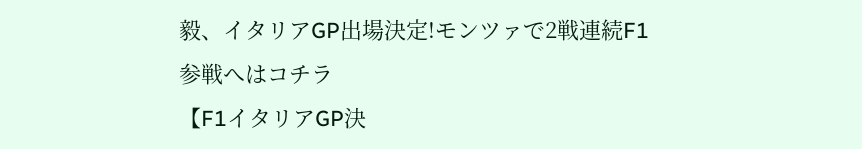毅、イタリアGP出場決定!モンツァで2戦連続F1参戦へはコチラ
【F1イタリアGP決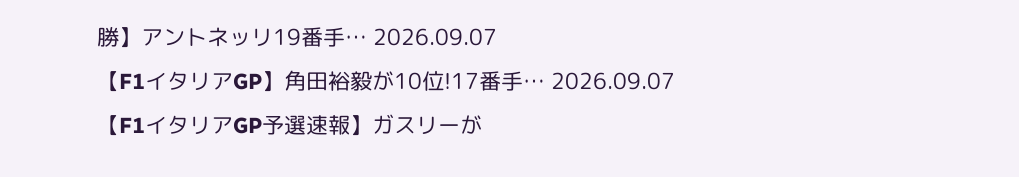勝】アントネッリ19番手… 2026.09.07
【F1イタリアGP】角田裕毅が10位!17番手… 2026.09.07
【F1イタリアGP予選速報】ガスリーが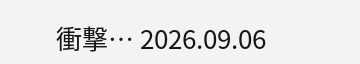衝撃… 2026.09.06